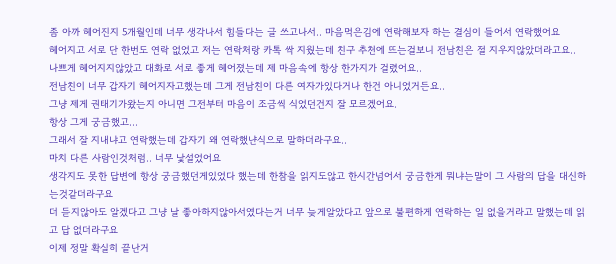좀 아까 헤어진지 5개월인데 너무 생각나서 힘들다는 글 쓰고나서.. 마음먹은김에 연락해보자 하는 결심이 들어서 연락했어요
헤어지고 서로 단 한번도 연락 없었고 저는 연락처랑 카톡 싹 지웠는데 친구 추천에 뜨는걸보니 전남친은 절 지우지않았더라고요..
나쁘게 헤어지지않았고 대화로 서로 좋게 헤어졌는데 제 마음속에 항상 한가지가 걸렸어요..
전남친이 너무 갑자기 헤어지자고했는데 그게 전남친이 다른 여자가있다거나 한건 아니었거든요..
그냥 제게 권태기가왔는지 아니면 그전부터 마음이 조금씩 식었던건지 잘 모르겠어요.
항상 그게 궁금했고...
그래서 잘 지내냐고 연락했는데 갑자기 왜 연락했냔식으로 말하더라구요..
마치 다른 사람인것처럼.. 너무 낯설었어요
생각지도 못한 답변에 항상 궁금했던게있었다 했는데 한참을 읽지도않고 한시간넘어서 궁금한게 뭐냐는말이 그 사람의 답을 대신하는것같더라구요
더 듣지않아도 알겠다고 그냥 날 좋아하지않아서였다는거 너무 늦게알았다고 앞으로 불편하게 연락하는 일 없을거라고 말했는데 읽고 답 없더라구요
이제 정말 확실히 끝난거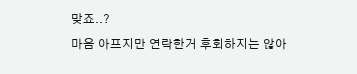맞죠..?
마음 아프지만 연락한거 후회하지는 않아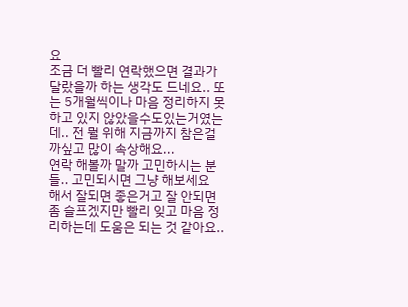요
조금 더 빨리 연락했으면 결과가 달랐을까 하는 생각도 드네요.. 또는 5개월씩이나 마음 정리하지 못하고 있지 않았을수도있는거였는데.. 전 뭘 위해 지금까지 참은걸까싶고 많이 속상해요...
연락 해볼까 말까 고민하시는 분들.. 고민되시면 그냥 해보세요
해서 잘되면 좋은거고 잘 안되면 좀 슬프겠지만 빨리 잊고 마음 정리하는데 도움은 되는 것 같아요..